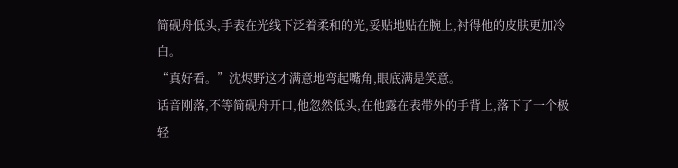简砚舟低头,手表在光线下泛着柔和的光,妥贴地贴在腕上,衬得他的皮肤更加冷白。
“真好看。”沈烬野这才满意地弯起嘴角,眼底满是笑意。
话音刚落,不等简砚舟开口,他忽然低头,在他露在表带外的手背上,落下了一个极轻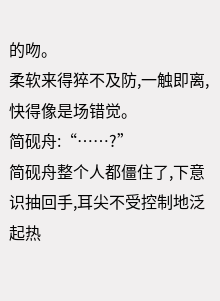的吻。
柔软来得猝不及防,一触即离,快得像是场错觉。
简砚舟:“……?”
简砚舟整个人都僵住了,下意识抽回手,耳尖不受控制地泛起热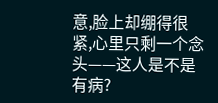意,脸上却绷得很紧,心里只剩一个念头——这人是不是有病?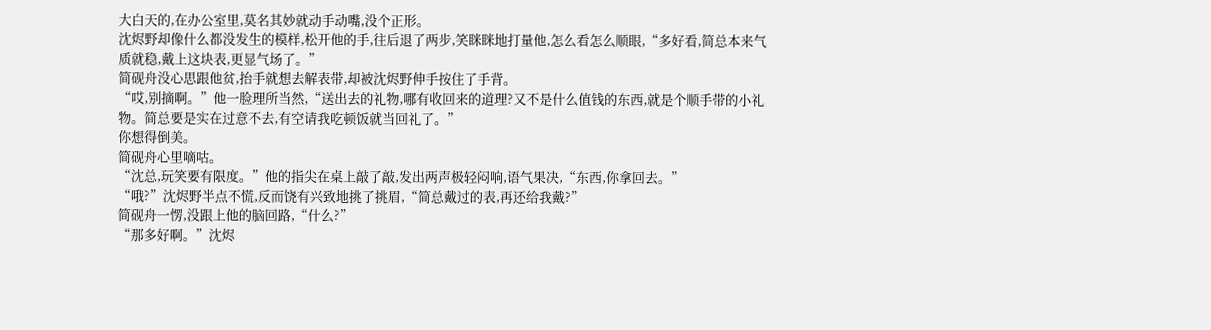大白天的,在办公室里,莫名其妙就动手动嘴,没个正形。
沈烬野却像什么都没发生的模样,松开他的手,往后退了两步,笑眯眯地打量他,怎么看怎么顺眼,“多好看,简总本来气质就稳,戴上这块表,更显气场了。”
简砚舟没心思跟他贫,抬手就想去解表带,却被沈烬野伸手按住了手背。
“哎,别摘啊。”他一脸理所当然,“送出去的礼物,哪有收回来的道理?又不是什么值钱的东西,就是个顺手带的小礼物。简总要是实在过意不去,有空请我吃顿饭就当回礼了。”
你想得倒美。
简砚舟心里嘀咕。
“沈总,玩笑要有限度。”他的指尖在桌上敲了敲,发出两声极轻闷响,语气果决,“东西,你拿回去。”
“哦?”沈烬野半点不慌,反而饶有兴致地挑了挑眉,“简总戴过的表,再还给我戴?”
简砚舟一愣,没跟上他的脑回路,“什么?”
“那多好啊。”沈烬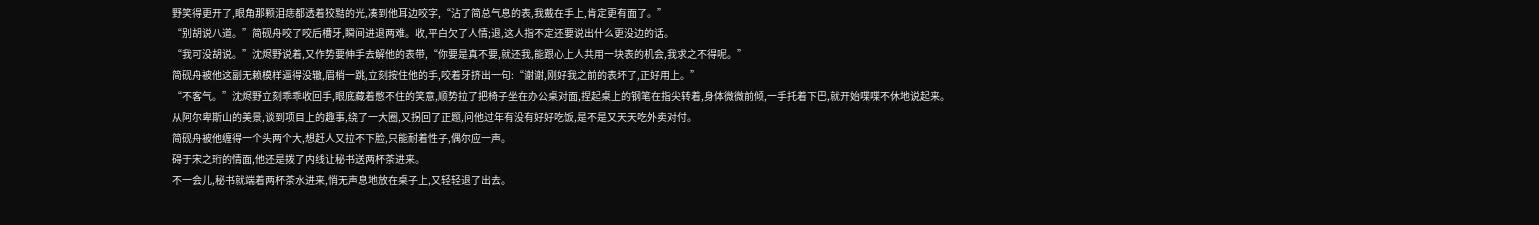野笑得更开了,眼角那颗泪痣都透着狡黠的光,凑到他耳边咬字,“沾了简总气息的表,我戴在手上,肯定更有面了。”
“别胡说八道。”简砚舟咬了咬后槽牙,瞬间进退两难。收,平白欠了人情;退,这人指不定还要说出什么更没边的话。
“我可没胡说。”沈烬野说着,又作势要伸手去解他的表带,“你要是真不要,就还我,能跟心上人共用一块表的机会,我求之不得呢。”
简砚舟被他这副无赖模样逼得没辙,眉梢一跳,立刻按住他的手,咬着牙挤出一句:“谢谢,刚好我之前的表坏了,正好用上。”
“不客气。”沈烬野立刻乖乖收回手,眼底藏着憋不住的笑意,顺势拉了把椅子坐在办公桌对面,捏起桌上的钢笔在指尖转着,身体微微前倾,一手托着下巴,就开始喋喋不休地说起来。
从阿尔卑斯山的美景,谈到项目上的趣事,绕了一大圈,又拐回了正题,问他过年有没有好好吃饭,是不是又天天吃外卖对付。
简砚舟被他缠得一个头两个大,想赶人又拉不下脸,只能耐着性子,偶尔应一声。
碍于宋之珩的情面,他还是拨了内线让秘书送两杯茶进来。
不一会儿,秘书就端着两杯茶水进来,悄无声息地放在桌子上,又轻轻退了出去。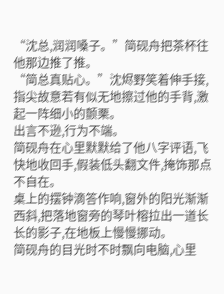“沈总,润润嗓子。”简砚舟把茶杯往他那边推了推。
“简总真贴心。”沈烬野笑着伸手接,指尖故意若有似无地擦过他的手背,激起一阵细小的颤栗。
出言不逊,行为不端。
简砚舟在心里默默给了他八字评语,飞快地收回手,假装低头翻文件,掩饰那点不自在。
桌上的摆钟滴答作响,窗外的阳光渐渐西斜,把落地窗旁的琴叶榕拉出一道长长的影子,在地板上慢慢挪动。
简砚舟的目光时不时飘向电脑,心里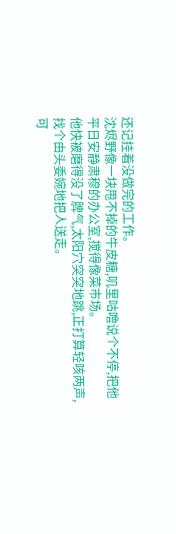还记挂着没做完的工作。
沈烬野像一块甩不掉的牛皮糖,叽里咕噜说个不停,把他平日安静肃穆的办公室,搅得像菜市场。
他快被磨得没了脾气,太阳穴突突地跳,正打算轻咳两声,找个由头委婉地把人送走。
可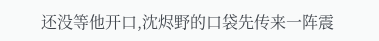还没等他开口,沈烬野的口袋先传来一阵震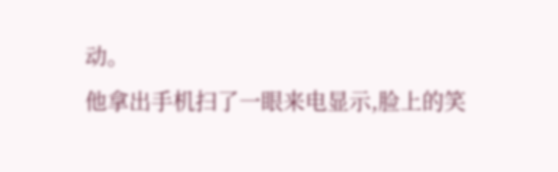动。
他拿出手机扫了一眼来电显示,脸上的笑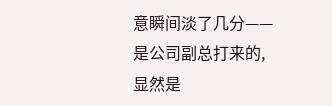意瞬间淡了几分——是公司副总打来的,显然是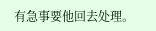有急事要他回去处理。